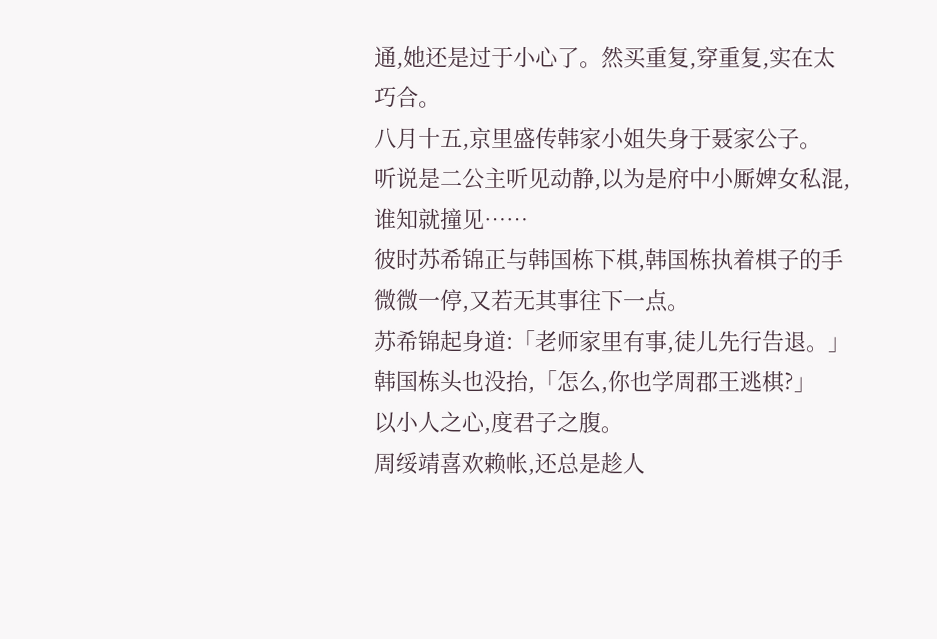通,她还是过于小心了。然买重复,穿重复,实在太巧合。
八月十五,京里盛传韩家小姐失身于聂家公子。
听说是二公主听见动静,以为是府中小厮婢女私混,谁知就撞见……
彼时苏希锦正与韩国栋下棋,韩国栋执着棋子的手微微一停,又若无其事往下一点。
苏希锦起身道:「老师家里有事,徒儿先行告退。」
韩国栋头也没抬,「怎么,你也学周郡王逃棋?」
以小人之心,度君子之腹。
周绥靖喜欢赖帐,还总是趁人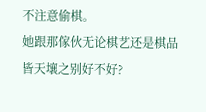不注意偷棋。
她跟那傢伙无论棋艺还是棋品皆天壤之别好不好?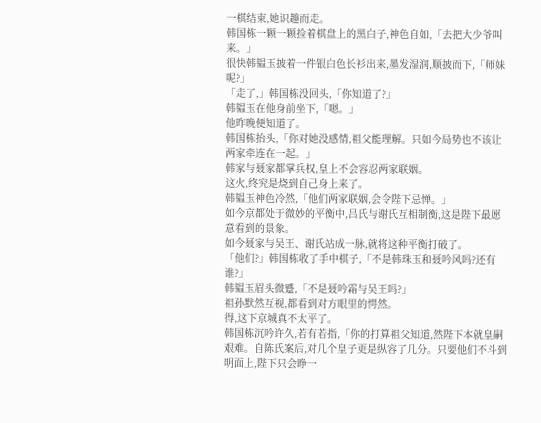一棋结束,她识趣而走。
韩国栋一颗一颗捡着棋盘上的黑白子,神色自如,「去把大少爷叫来。」
很快韩韫玉披着一件银白色长衫出来,墨发湿润,顺披而下,「师妹呢?」
「走了,」韩国栋没回头,「你知道了?」
韩韫玉在他身前坐下,「嗯。」
他昨晚便知道了。
韩国栋抬头,「你对她没感情,祖父能理解。只如今局势也不该让两家牵连在一起。」
韩家与聂家都掌兵权,皇上不会容忍两家联姻。
这火,终究是烧到自己身上来了。
韩韫玉神色冷然,「他们两家联姻,会令陛下忌惮。」
如今京都处于微妙的平衡中,吕氏与谢氏互相制衡,这是陛下最愿意看到的景象。
如今聂家与吴王、谢氏站成一脉,就将这种平衡打破了。
「他们?」韩国栋收了手中棋子,「不是韩珠玉和聂吟风吗?还有谁?」
韩韫玉眉头微蹙,「不是聂吟霜与吴王吗?」
祖孙默然互视,都看到对方眼里的愕然。
得,这下京城真不太平了。
韩国栋沉吟许久,若有若指,「你的打算祖父知道,然陛下本就皇嗣艰难。自陈氏案后,对几个皇子更是纵容了几分。只要他们不斗到明面上,陛下只会睁一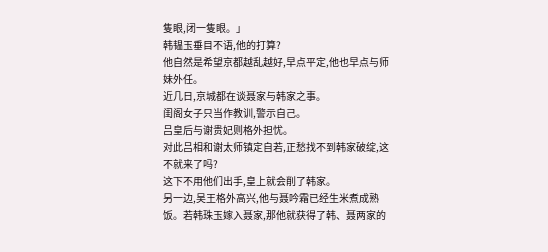隻眼,闭一隻眼。」
韩韫玉垂目不语,他的打算?
他自然是希望京都越乱越好,早点平定,他也早点与师妹外任。
近几日,京城都在谈聂家与韩家之事。
闺阁女子只当作教训,警示自己。
吕皇后与谢贵妃则格外担忧。
对此吕相和谢太师镇定自若,正愁找不到韩家破绽,这不就来了吗?
这下不用他们出手,皇上就会削了韩家。
另一边,吴王格外高兴,他与聂吟霜已经生米煮成熟饭。若韩珠玉嫁入聂家,那他就获得了韩、聂两家的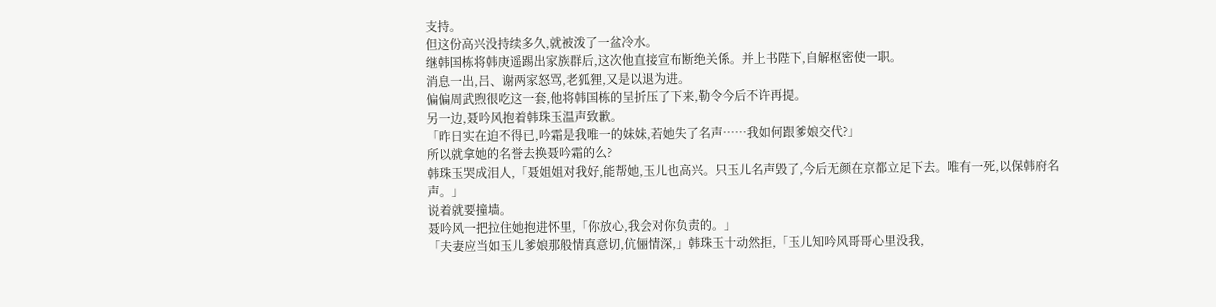支持。
但这份高兴没持续多久,就被泼了一盆冷水。
继韩国栋将韩庚遥踢出家族群后,这次他直接宣布断绝关係。并上书陛下,自解枢密使一职。
消息一出,吕、谢两家怒骂,老狐狸,又是以退为进。
偏偏周武煦很吃这一套,他将韩国栋的呈折压了下来,勒令今后不许再提。
另一边,聂吟风抱着韩珠玉温声致歉。
「昨日实在迫不得已,吟霜是我唯一的妹妹,若她失了名声……我如何跟爹娘交代?」
所以就拿她的名誉去换聂吟霜的么?
韩珠玉哭成泪人,「聂姐姐对我好,能帮她,玉儿也高兴。只玉儿名声毁了,今后无颜在京都立足下去。唯有一死,以保韩府名声。」
说着就要撞墙。
聂吟风一把拉住她抱进怀里,「你放心,我会对你负责的。」
「夫妻应当如玉儿爹娘那般情真意切,伉俪情深,」韩珠玉十动然拒,「玉儿知吟风哥哥心里没我,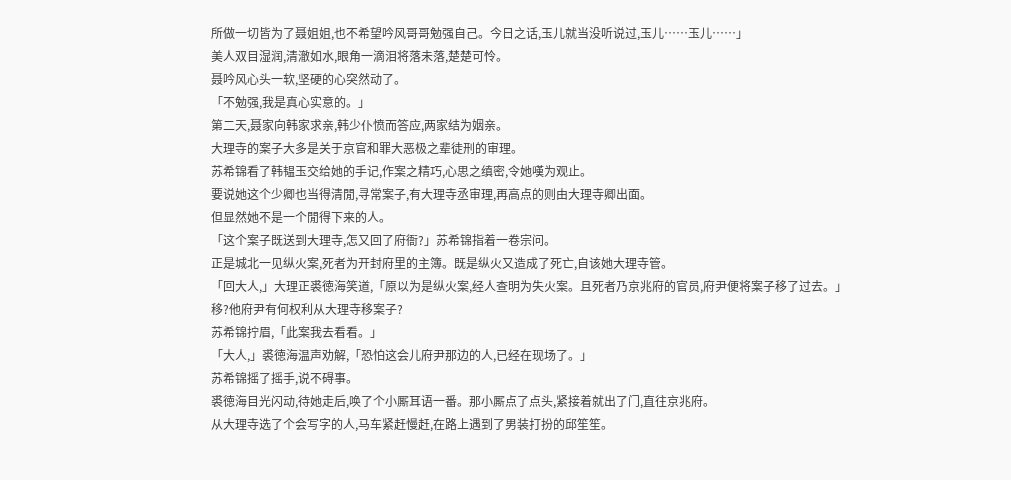所做一切皆为了聂姐姐,也不希望吟风哥哥勉强自己。今日之话,玉儿就当没听说过,玉儿……玉儿……」
美人双目湿润,清澈如水,眼角一滴泪将落未落,楚楚可怜。
聂吟风心头一软,坚硬的心突然动了。
「不勉强,我是真心实意的。」
第二天,聂家向韩家求亲,韩少仆愤而答应,两家结为姻亲。
大理寺的案子大多是关于京官和罪大恶极之辈徒刑的审理。
苏希锦看了韩韫玉交给她的手记,作案之精巧,心思之缜密,令她嘆为观止。
要说她这个少卿也当得清閒,寻常案子,有大理寺丞审理,再高点的则由大理寺卿出面。
但显然她不是一个閒得下来的人。
「这个案子既送到大理寺,怎又回了府衙?」苏希锦指着一卷宗问。
正是城北一见纵火案,死者为开封府里的主簿。既是纵火又造成了死亡,自该她大理寺管。
「回大人,」大理正裘徳海笑道,「原以为是纵火案,经人查明为失火案。且死者乃京兆府的官员,府尹便将案子移了过去。」
移?他府尹有何权利从大理寺移案子?
苏希锦拧眉,「此案我去看看。」
「大人,」裘徳海温声劝解,「恐怕这会儿府尹那边的人,已经在现场了。」
苏希锦摇了摇手,说不碍事。
裘徳海目光闪动,待她走后,唤了个小厮耳语一番。那小厮点了点头,紧接着就出了门,直往京兆府。
从大理寺选了个会写字的人,马车紧赶慢赶,在路上遇到了男装打扮的邱笙笙。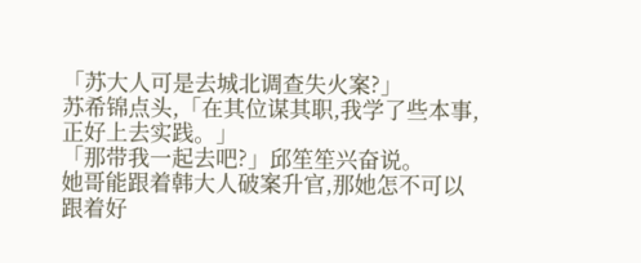「苏大人可是去城北调查失火案?」
苏希锦点头,「在其位谋其职,我学了些本事,正好上去实践。」
「那带我一起去吧?」邱笙笙兴奋说。
她哥能跟着韩大人破案升官,那她怎不可以跟着好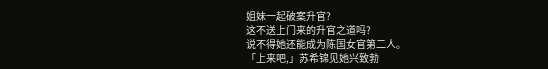姐妹一起破案升官?
这不送上门来的升官之道吗?
说不得她还能成为陈国女官第二人。
「上来吧,」苏希锦见她兴致勃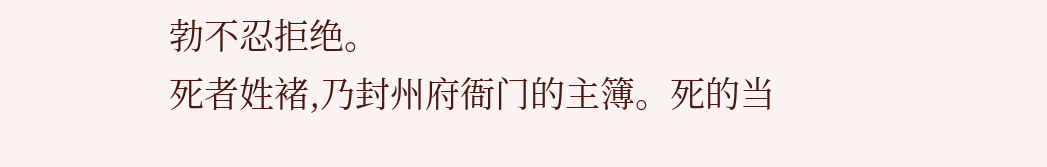勃不忍拒绝。
死者姓褚,乃封州府衙门的主簿。死的当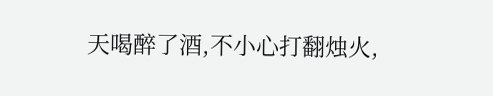天喝醉了酒,不小心打翻烛火,